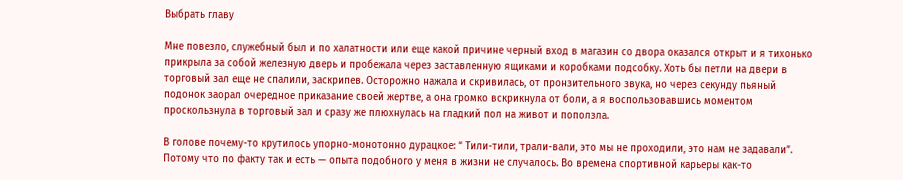Выбрать главу

Мне повезло, служебный был и по халатности или еще какой причине черный вход в магазин со двора оказался открыт и я тихонько прикрыла за собой железную дверь и пробежала через заставленную ящиками и коробками подсобку. Хоть бы петли на двери в торговый зал еще не спалили, заскрипев. Осторожно нажала и скривилась, от пронзительного звука, но через секунду пьяный подонок заорал очередное приказание своей жертве, а она громко вскрикнула от боли, а я воспользовавшись моментом проскользнула в торговый зал и сразу же плюхнулась на гладкий пол на живот и поползла.

В голове почему-то крутилось упорно-монотонно дурацкое: “ Тили-тили, трали-вали, это мы не проходили, это нам не задавали”. Потому что по факту так и есть — опыта подобного у меня в жизни не случалось. Во времена спортивной карьеры как-то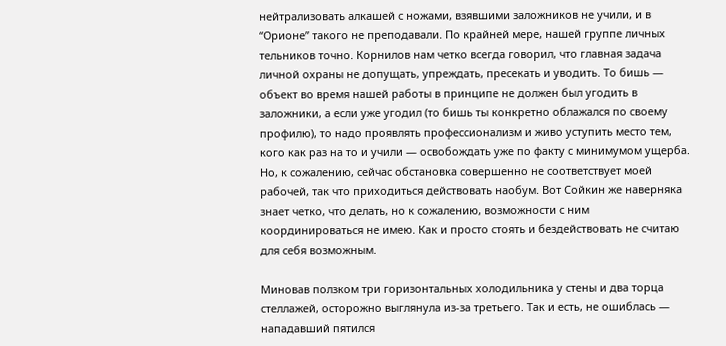нейтрализовать алкашей с ножами, взявшими заложников не учили, и в “Орионе” такого не преподавали. По крайней мере, нашей группе личных тельников точно. Корнилов нам четко всегда говорил, что главная задача личной охраны не допущать, упреждать, пресекать и уводить. То бишь — объект во время нашей работы в принципе не должен был угодить в заложники, а если уже угодил (то бишь ты конкретно облажался по своему профилю), то надо проявлять профессионализм и живо уступить место тем, кого как раз на то и учили — освобождать уже по факту с минимумом ущерба. Но, к сожалению, сейчас обстановка совершенно не соответствует моей рабочей, так что приходиться действовать наобум. Вот Сойкин же наверняка знает четко, что делать, но к сожалению, возможности с ним координироваться не имею. Как и просто стоять и бездействовать не считаю для себя возможным.

Миновав ползком три горизонтальных холодильника у стены и два торца стеллажей, осторожно выглянула из-за третьего. Так и есть, не ошиблась — нападавший пятился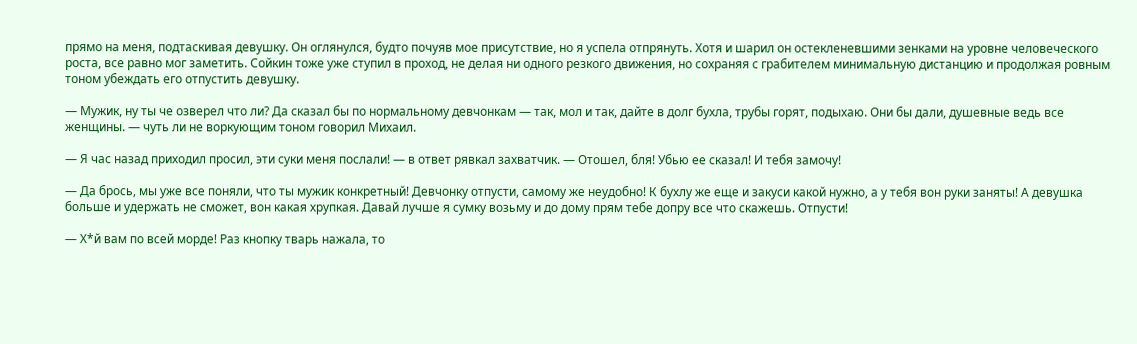прямо на меня, подтаскивая девушку. Он оглянулся, будто почуяв мое присутствие, но я успела отпрянуть. Хотя и шарил он остекленевшими зенками на уровне человеческого роста, все равно мог заметить. Сойкин тоже уже ступил в проход, не делая ни одного резкого движения, но сохраняя с грабителем минимальную дистанцию и продолжая ровным тоном убеждать его отпустить девушку.

— Мужик, ну ты че озверел что ли? Да сказал бы по нормальному девчонкам — так, мол и так, дайте в долг бухла, трубы горят, подыхаю. Они бы дали, душевные ведь все женщины. — чуть ли не воркующим тоном говорил Михаил.

— Я час назад приходил просил, эти суки меня послали! — в ответ рявкал захватчик. — Отошел, бля! Убью ее сказал! И тебя замочу!

— Да брось, мы уже все поняли, что ты мужик конкретный! Девчонку отпусти, самому же неудобно! К бухлу же еще и закуси какой нужно, а у тебя вон руки заняты! А девушка больше и удержать не сможет, вон какая хрупкая. Давай лучше я сумку возьму и до дому прям тебе допру все что скажешь. Отпусти!

— Х*й вам по всей морде! Раз кнопку тварь нажала, то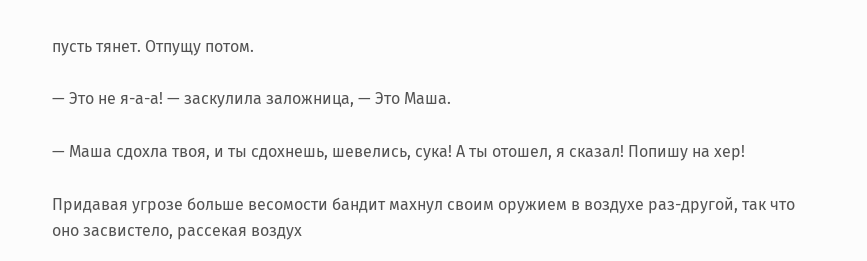пусть тянет. Отпущу потом.

— Это не я-а-а! — заскулила заложница, — Это Маша.

— Маша сдохла твоя, и ты сдохнешь, шевелись, сука! А ты отошел, я сказал! Попишу на хер!

Придавая угрозе больше весомости бандит махнул своим оружием в воздухе раз-другой, так что оно засвистело, рассекая воздух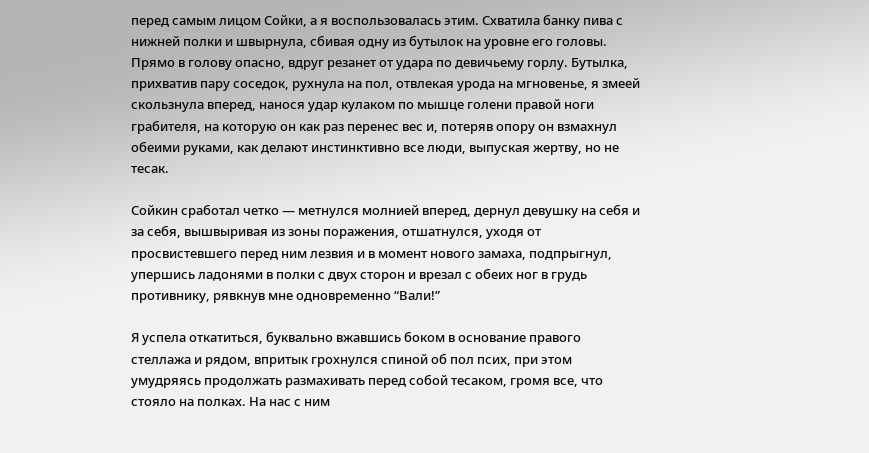перед самым лицом Сойки, а я воспользовалась этим. Схватила банку пива с нижней полки и швырнула, сбивая одну из бутылок на уровне его головы. Прямо в голову опасно, вдруг резанет от удара по девичьему горлу. Бутылка, прихватив пару соседок, рухнула на пол, отвлекая урода на мгновенье, я змеей скользнула вперед, нанося удар кулаком по мышце голени правой ноги грабителя, на которую он как раз перенес вес и, потеряв опору он взмахнул обеими руками, как делают инстинктивно все люди, выпуская жертву, но не тесак.

Сойкин сработал четко — метнулся молнией вперед, дернул девушку на себя и за себя, вышвыривая из зоны поражения, отшатнулся, уходя от просвистевшего перед ним лезвия и в момент нового замаха, подпрыгнул, упершись ладонями в полки с двух сторон и врезал с обеих ног в грудь противнику, рявкнув мне одновременно “Вали!”

Я успела откатиться, буквально вжавшись боком в основание правого стеллажа и рядом, впритык грохнулся спиной об пол псих, при этом умудряясь продолжать размахивать перед собой тесаком, громя все, что стояло на полках. На нас с ним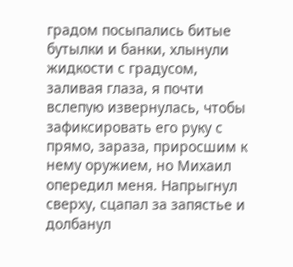градом посыпались битые бутылки и банки, хлынули жидкости с градусом, заливая глаза, я почти вслепую извернулась, чтобы зафиксировать его руку с прямо, зараза, приросшим к нему оружием, но Михаил опередил меня. Напрыгнул сверху, сцапал за запястье и долбанул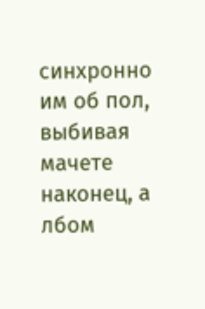синхронно им об пол, выбивая мачете наконец, а лбом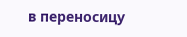в переносицу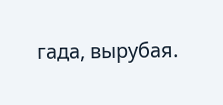гада, вырубая.